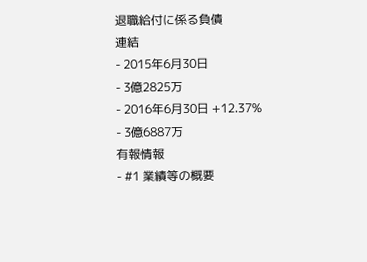退職給付に係る負債
連結
- 2015年6月30日
- 3億2825万
- 2016年6月30日 +12.37%
- 3億6887万
有報情報
- #1 業績等の概要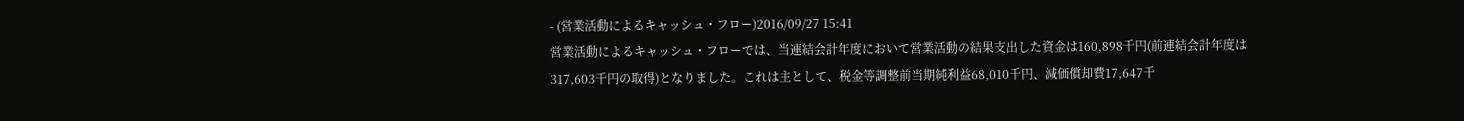- (営業活動によるキャッシュ・フロー)2016/09/27 15:41
営業活動によるキャッシュ・フローでは、当連結会計年度において営業活動の結果支出した資金は160,898千円(前連結会計年度は317,603千円の取得)となりました。これは主として、税金等調整前当期純利益68,010千円、減価償却費17,647千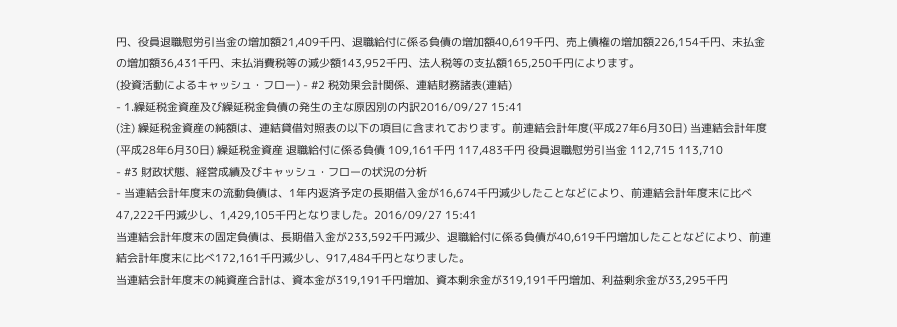円、役員退職慰労引当金の増加額21,409千円、退職給付に係る負債の増加額40,619千円、売上債権の増加額226,154千円、未払金の増加額36,431千円、未払消費税等の減少額143,952千円、法人税等の支払額165,250千円によります。
(投資活動によるキャッシュ・フロー) - #2 税効果会計関係、連結財務諸表(連結)
- 1.繰延税金資産及び繰延税金負債の発生の主な原因別の内訳2016/09/27 15:41
(注) 繰延税金資産の純額は、連結貸借対照表の以下の項目に含まれております。前連結会計年度(平成27年6月30日) 当連結会計年度(平成28年6月30日) 繰延税金資産 退職給付に係る負債 109,161千円 117,483千円 役員退職慰労引当金 112,715 113,710
- #3 財政状態、経営成績及びキャッシュ・フローの状況の分析
- 当連結会計年度末の流動負債は、1年内返済予定の長期借入金が16,674千円減少したことなどにより、前連結会計年度末に比べ47,222千円減少し、1,429,105千円となりました。2016/09/27 15:41
当連結会計年度末の固定負債は、長期借入金が233,592千円減少、退職給付に係る負債が40,619千円増加したことなどにより、前連結会計年度末に比べ172,161千円減少し、917,484千円となりました。
当連結会計年度末の純資産合計は、資本金が319,191千円増加、資本剰余金が319,191千円増加、利益剰余金が33,295千円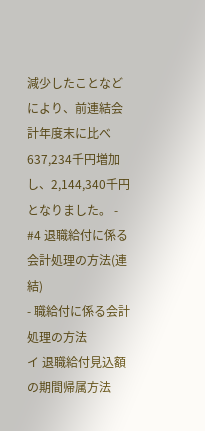減少したことなどにより、前連結会計年度末に比べ637,234千円増加し、2,144,340千円となりました。 - #4 退職給付に係る会計処理の方法(連結)
- 職給付に係る会計処理の方法
イ 退職給付見込額の期間帰属方法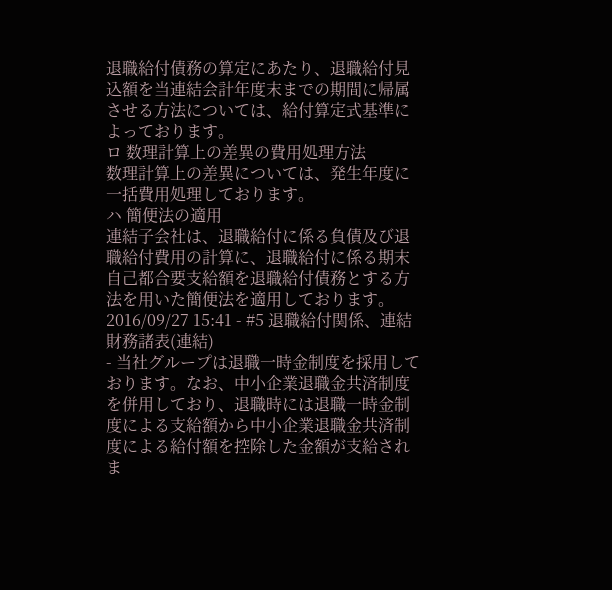退職給付債務の算定にあたり、退職給付見込額を当連結会計年度末までの期間に帰属させる方法については、給付算定式基準によっております。
ロ 数理計算上の差異の費用処理方法
数理計算上の差異については、発生年度に一括費用処理しております。
ハ 簡便法の適用
連結子会社は、退職給付に係る負債及び退職給付費用の計算に、退職給付に係る期末自己都合要支給額を退職給付債務とする方法を用いた簡便法を適用しております。2016/09/27 15:41 - #5 退職給付関係、連結財務諸表(連結)
- 当社グループは退職一時金制度を採用しております。なお、中小企業退職金共済制度を併用しており、退職時には退職一時金制度による支給額から中小企業退職金共済制度による給付額を控除した金額が支給されま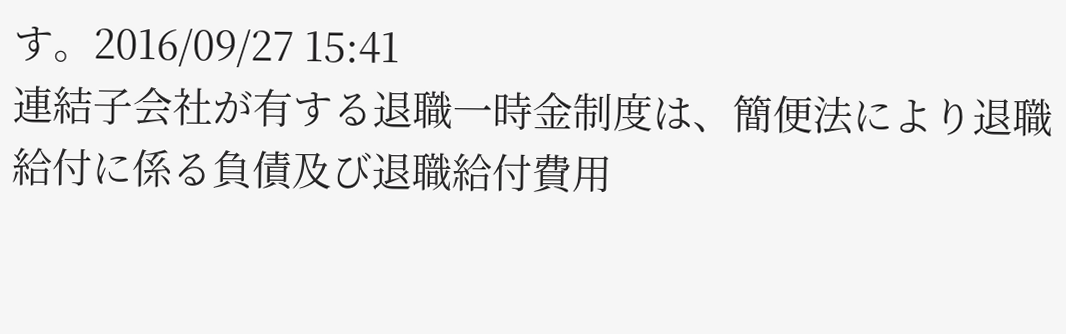す。2016/09/27 15:41
連結子会社が有する退職一時金制度は、簡便法により退職給付に係る負債及び退職給付費用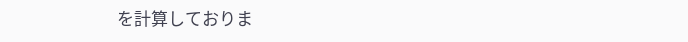を計算しておりま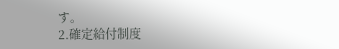す。
2.確定給付制度